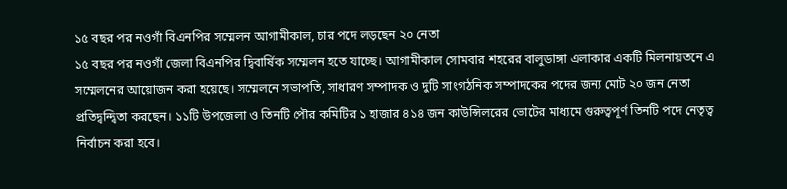১৫ বছর পর নওগাঁ বিএনপির সম্মেলন আগামীকাল, চার পদে লড়ছেন ২০ নেতা
১৫ বছর পর নওগাঁ জেলা বিএনপির দ্বিবার্ষিক সম্মেলন হতে যাচ্ছে। আগামীকাল সোমবার শহরের বালুডাঙ্গা এলাকার একটি মিলনায়তনে এ সম্মেলনের আয়োজন করা হয়েছে। সম্মেলনে সভাপতি, সাধারণ সম্পাদক ও দুটি সাংগঠনিক সম্পাদকের পদের জন্য মোট ২০ জন নেতা প্রতিদ্বন্দ্বিতা করছেন। ১১টি উপজেলা ও তিনটি পৌর কমিটির ১ হাজার ৪১৪ জন কাউন্সিলরের ভোটের মাধ্যমে গুরুত্বপূর্ণ তিনটি পদে নেতৃত্ব নির্বাচন করা হবে।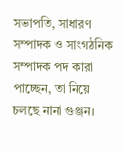সভাপতি, সাধারণ সম্পাদক ও সাংগঠনিক সম্পাদক পদ কারা পাচ্ছেন, তা নিয়ে চলছে নানা গুঞ্জন।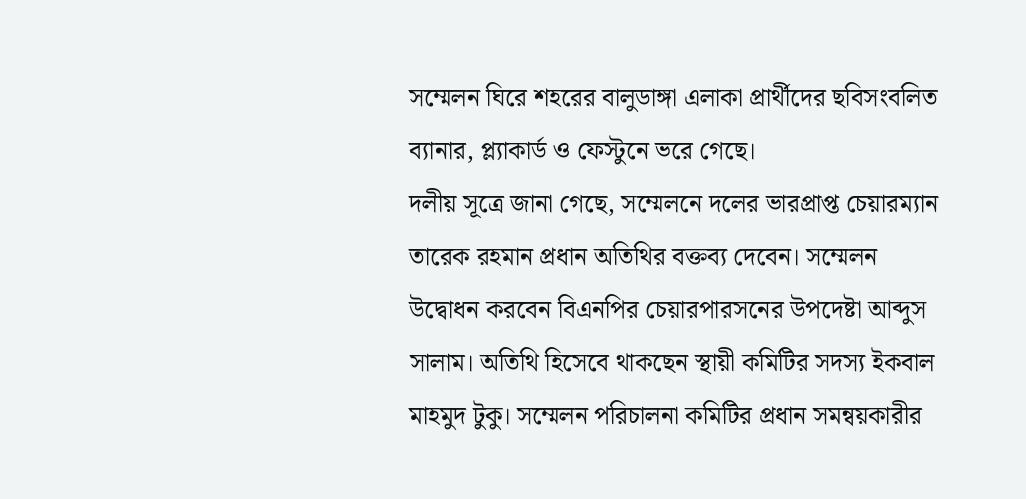সম্মেলন ঘিরে শহরের বালুডাঙ্গা এলাকা প্রার্থীদের ছবিসংবলিত ব্যানার, প্ল্যাকার্ড ও ফেস্টুনে ভরে গেছে।
দলীয় সূত্রে জানা গেছে, সম্মেলনে দলের ভারপ্রাপ্ত চেয়ারম্যান তারেক রহমান প্রধান অতিথির বক্তব্য দেবেন। সম্মেলন উদ্বোধন করবেন বিএনপির চেয়ারপারসনের উপদেষ্টা আব্দুস সালাম। অতিথি হিসেবে থাকছেন স্থায়ী কমিটির সদস্য ইকবাল মাহমুদ টুকু। সম্মেলন পরিচালনা কমিটির প্রধান সমন্বয়কারীর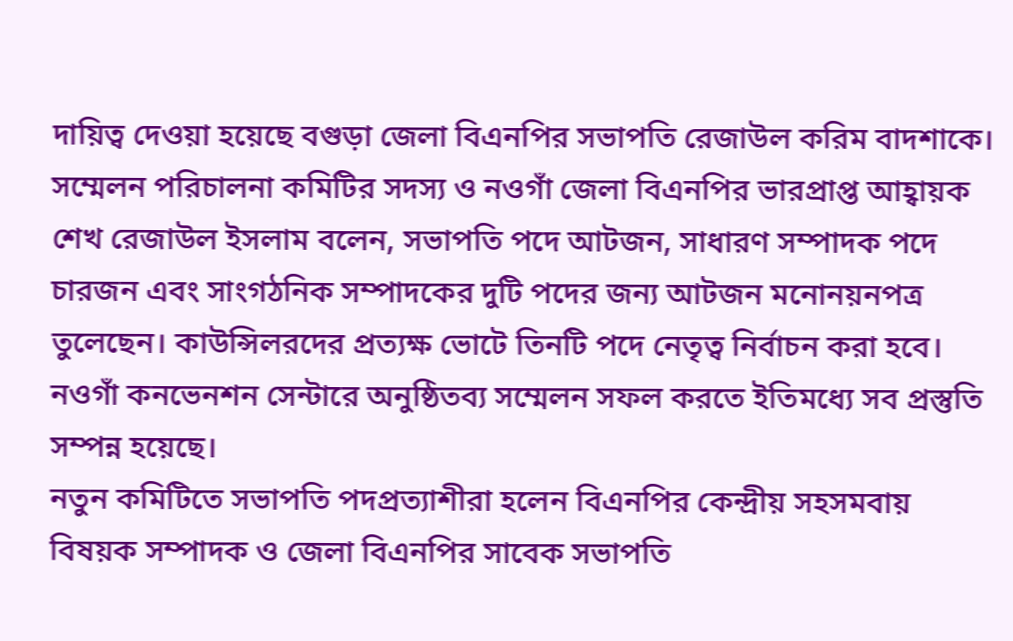দায়িত্ব দেওয়া হয়েছে বগুড়া জেলা বিএনপির সভাপতি রেজাউল করিম বাদশাকে।
সম্মেলন পরিচালনা কমিটির সদস্য ও নওগাঁ জেলা বিএনপির ভারপ্রাপ্ত আহ্বায়ক শেখ রেজাউল ইসলাম বলেন, সভাপতি পদে আটজন, সাধারণ সম্পাদক পদে চারজন এবং সাংগঠনিক সম্পাদকের দুটি পদের জন্য আটজন মনোনয়নপত্র তুলেছেন। কাউন্সিলরদের প্রত্যক্ষ ভোটে তিনটি পদে নেতৃত্ব নির্বাচন করা হবে। নওগাঁ কনভেনশন সেন্টারে অনুষ্ঠিতব্য সম্মেলন সফল করতে ইতিমধ্যে সব প্রস্তুতি সম্পন্ন হয়েছে।
নতুন কমিটিতে সভাপতি পদপ্রত্যাশীরা হলেন বিএনপির কেন্দ্রীয় সহসমবায় বিষয়ক সম্পাদক ও জেলা বিএনপির সাবেক সভাপতি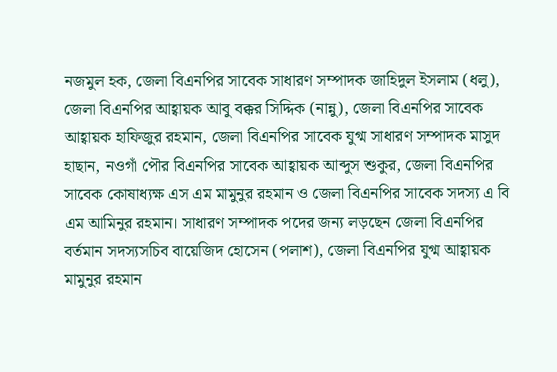নজমুল হক, জেলা বিএনপির সাবেক সাধারণ সম্পাদক জাহিদুল ইসলাম (ধলু), জেলা বিএনপির আহ্বায়ক আবু বক্কর সিদ্দিক (নান্নু), জেলা বিএনপির সাবেক আহ্বায়ক হাফিজুর রহমান, জেলা বিএনপির সাবেক যুগ্ম সাধারণ সম্পাদক মাসুদ হাছান, নওগাঁ পৌর বিএনপির সাবেক আহ্বায়ক আব্দুস শুকুর, জেলা বিএনপির সাবেক কোষাধ্যক্ষ এস এম মামুনুর রহমান ও জেলা বিএনপির সাবেক সদস্য এ বি এম আমিনুর রহমান। সাধারণ সম্পাদক পদের জন্য লড়ছেন জেলা বিএনপির বর্তমান সদস্যসচিব বায়েজিদ হোসেন (পলাশ), জেলা বিএনপির যুগ্ম আহ্বায়ক মামুনুর রহমান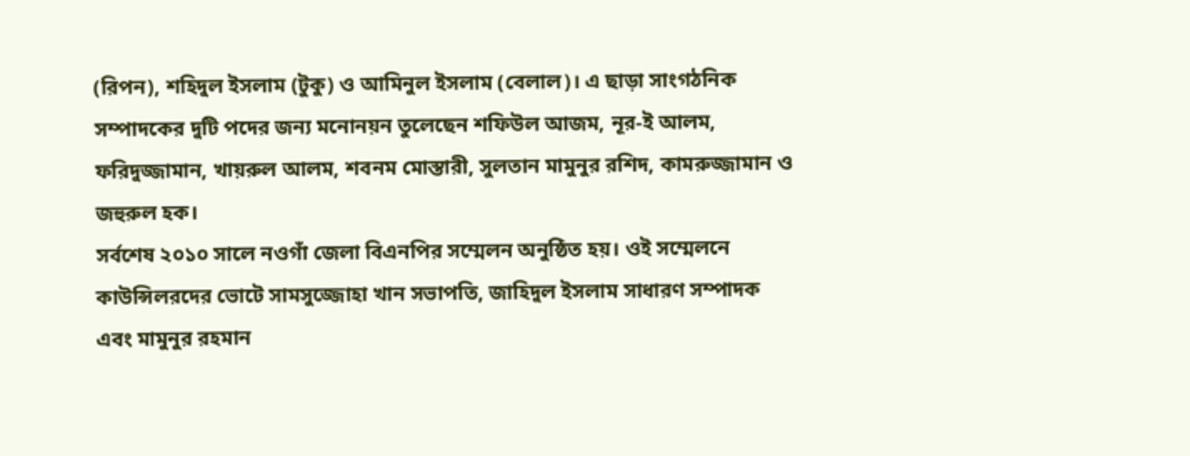(রিপন), শহিদুল ইসলাম (টুকু) ও আমিনুল ইসলাম (বেলাল)। এ ছাড়া সাংগঠনিক সম্পাদকের দুটি পদের জন্য মনোনয়ন তুলেছেন শফিউল আজম, নূর-ই আলম, ফরিদুজ্জামান, খায়রুল আলম, শবনম মোস্তারী, সুলতান মামুনুর রশিদ, কামরুজ্জামান ও জহুরুল হক।
সর্বশেষ ২০১০ সালে নওগাঁ জেলা বিএনপির সম্মেলন অনুষ্ঠিত হয়। ওই সম্মেলনে কাউন্সিলরদের ভোটে সামসুজ্জোহা খান সভাপতি, জাহিদুল ইসলাম সাধারণ সম্পাদক এবং মামুনুর রহমান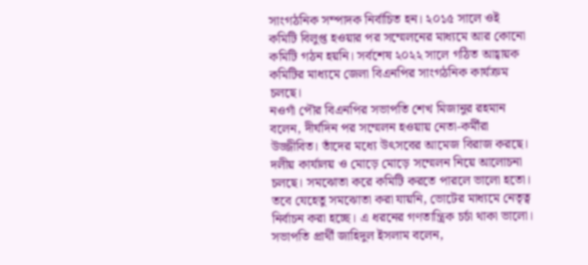সাংগঠনিক সম্পাদক নির্বাচিত হন। ২০১৫ সালে ওই কমিটি বিলুপ্ত হওয়ার পর সম্মেলনের মাধ্যমে আর কোনো কমিটি গঠন হয়নি। সর্বশেষ ২০২২ সালে গঠিত আহ্বায়ক কমিটির মাধ্যমে জেলা বিএনপির সাংগঠনিক কার্যক্রম চলছে।
নওগাঁ পৌর বিএনপির সভাপতি শেখ মিজানুর রহমান বলেন, দীর্ঘদিন পর সম্মেলন হওয়ায় নেতা-কর্মীরা উজ্জীবিত। তাঁদের মধ্যে উৎসবের আমেজ বিরাজ করছে। দলীয় কার্যালয় ও মোড়ে মোড়ে সম্মেলন নিয়ে আলোচনা চলছে। সমঝোতা করে কমিটি করতে পারলে ভালো হতো। তবে যেহেতু সমঝোতা করা যায়নি, ভোটের মাধ্যমে নেতৃত্ব নির্বাচন করা হচ্ছে। এ ধরনের গণতান্ত্রিক চর্চা থাকা ভালো।
সভাপতি প্রার্থী জাহিদুল ইসলাম বলেন,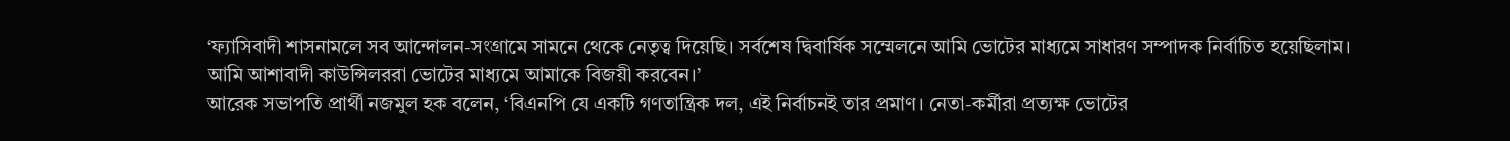‘ফ্যাসিবাদী শাসনামলে সব আন্দোলন-সংগ্রামে সামনে থেকে নেতৃত্ব দিয়েছি। সর্বশেষ দ্বিবার্ষিক সম্মেলনে আমি ভোটের মাধ্যমে সাধারণ সম্পাদক নির্বাচিত হয়েছিলাম। আমি আশাবাদী কাউন্সিলররা ভোটের মাধ্যমে আমাকে বিজয়ী করবেন।’
আরেক সভাপতি প্রার্থী নজমুল হক বলেন, ‘বিএনপি যে একটি গণতান্ত্রিক দল, এই নির্বাচনই তার প্রমাণ। নেতা-কর্মীরা প্রত্যক্ষ ভোটের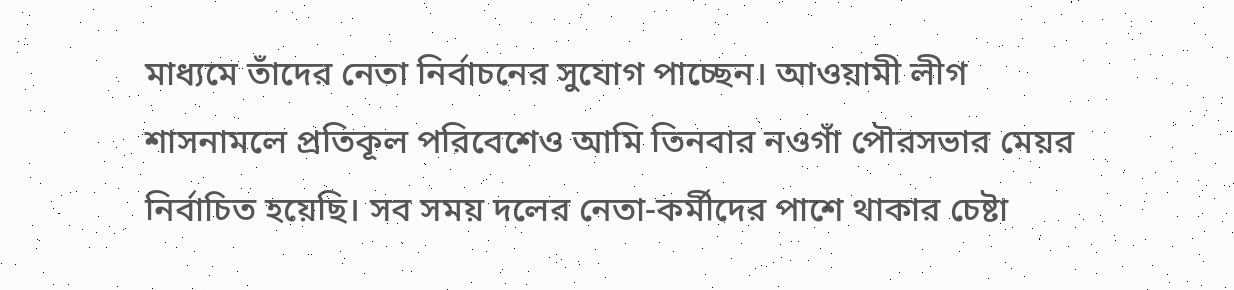মাধ্যমে তাঁদের নেতা নির্বাচনের সুযোগ পাচ্ছেন। আওয়ামী লীগ শাসনামলে প্রতিকূল পরিবেশেও আমি তিনবার নওগাঁ পৌরসভার মেয়র নির্বাচিত হয়েছি। সব সময় দলের নেতা-কর্মীদের পাশে থাকার চেষ্টা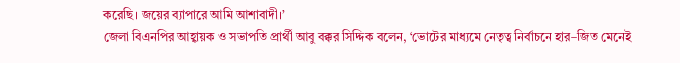করেছি। জয়ের ব্যাপারে আমি আশাবাদী।’
জেলা বিএনপির আহ্বায়ক ও সভাপতি প্রার্থী আবু বক্কর সিদ্দিক বলেন, ‘ভোটের মাধ্যমে নেতৃত্ব নির্বাচনে হার–জিত মেনেই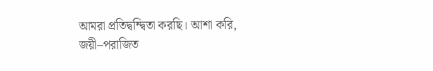আমরা প্রতিদ্বন্দ্বিতা করছি। আশা করি, জয়ী–পরাজিত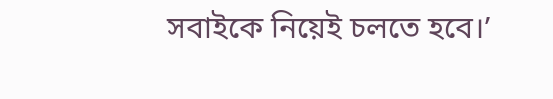সবাইকে নিয়েই চলতে হবে।’